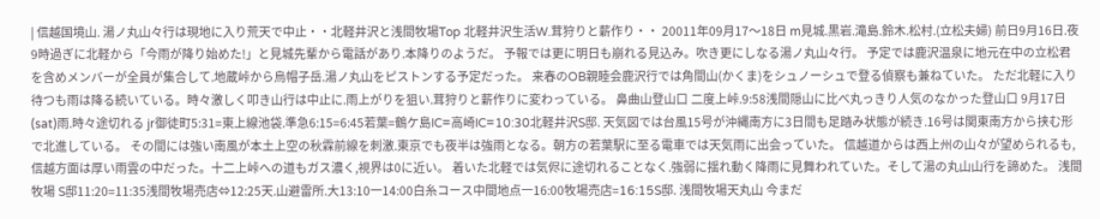| 信越国境山. 湯ノ丸山々行は現地に入り荒天で中止・・北軽井沢と浅間牧場Top 北軽井沢生活W.茸狩りと薪作り・・ 20011年09月17〜18日 m見城.黒岩.滝島.鈴木.松村.(立松夫婦) 前日9月16日.夜9時過ぎに北軽から「今雨が降り始めた!」と見城先輩から電話があり.本降りのようだ。 予報では更に明日も崩れる見込み。吹き更にしなる湯ノ丸山々行。 予定では鹿沢温泉に地元在中の立松君を含めメンバーが全員が集合して.地蔵峠から烏帽子岳.湯ノ丸山をピストンする予定だった。 来春のOB親睦会鹿沢行では角間山(かくま)をシュノーシュで登る偵察も兼ねていた。 ただ北軽に入り待つも雨は降る続いている。時々激しく叩き山行は中止に.雨上がりを狙い.茸狩りと薪作りに変わっている。 鼻曲山登山口 二度上峠.9:58浅間隠山に比べ丸っきり人気のなかった登山口 9月17日(sat)雨.時々途切れる jr御徒町5:31=東上線池袋.準急6:15=6:45若葉=鶴ケ島IC=高崎IC=10:30北軽井沢S邸. 天気図では台風15号が沖縄南方に3日間も足踏み状態が続き.16号は関東南方から挟む形で北進している。 その間には強い南風が本土上空の秋霖前線を刺激.東京でも夜半は強雨となる。朝方の若葉駅に至る電車では天気雨に出会っていた。 信越道からは西上州の山々が望められるも,信越方面は厚い雨雲の中だった。十二上峠への道もガス濃く,視界は0に近い。 着いた北軽では気侭に途切れることなく.強弱に揺れ動く降雨に見舞われていた。そして湯の丸山山行を諦めた。 浅間牧場 S邸11:20=11:35浅間牧場売店⇔12:25天.山避雷所.大13:10一14:00白糸コース中間地点一16:00牧場売店=16:15S邸. 浅間牧場天丸山 今まだ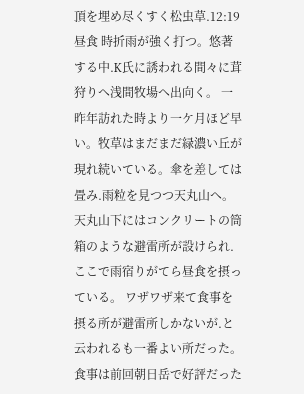頂を埋め尽くすく松虫草.12:19昼食 時折雨が強く打つ。悠著する中.K氏に誘われる間々に茸狩りへ浅間牧場へ出向く。 一昨年訪れた時より一ケ月ほど早い。牧草はまだまだ緑濃い丘が現れ続いている。傘を差しては畳み.雨粒を見つつ天丸山へ。 天丸山下にはコンクリートの筒箱のような避雷所が設けられ.ここで雨宿りがてら昼食を摂っている。 ワザワザ来て食事を摂る所が避雷所しかないが.と云われるも一番よい所だった。食事は前回朝日岳で好評だった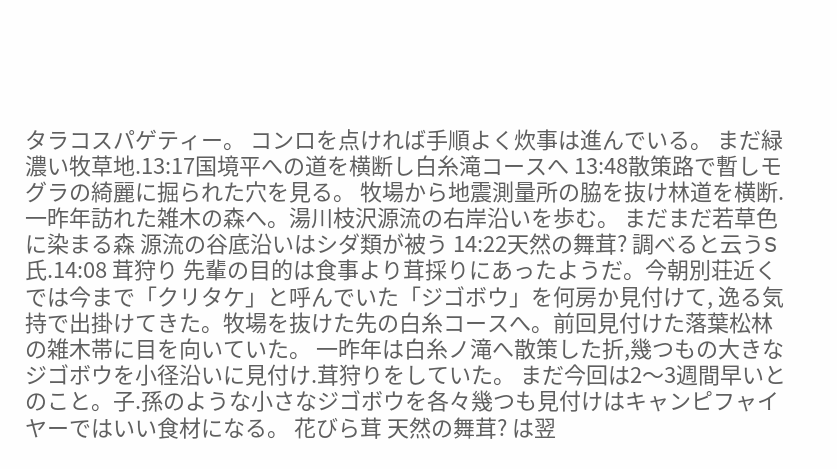タラコスパゲティー。 コンロを点ければ手順よく炊事は進んでいる。 まだ緑濃い牧草地.13:17国境平への道を横断し白糸滝コースへ 13:48散策路で暫しモグラの綺麗に掘られた穴を見る。 牧場から地震測量所の脇を抜け林道を横断.一昨年訪れた雑木の森へ。湯川枝沢源流の右岸沿いを歩む。 まだまだ若草色に染まる森 源流の谷底沿いはシダ類が被う 14:22天然の舞茸? 調べると云うS氏.14:08 茸狩り 先輩の目的は食事より茸採りにあったようだ。今朝別荘近くでは今まで「クリタケ」と呼んでいた「ジゴボウ」を何房か見付けて, 逸る気持で出掛けてきた。牧場を抜けた先の白糸コースへ。前回見付けた落葉松林の雑木帯に目を向いていた。 一昨年は白糸ノ滝へ散策した折,幾つもの大きなジゴボウを小径沿いに見付け.茸狩りをしていた。 まだ今回は2〜3週間早いとのこと。子.孫のような小さなジゴボウを各々幾つも見付けはキャンピフャイヤーではいい食材になる。 花びら茸 天然の舞茸? は翌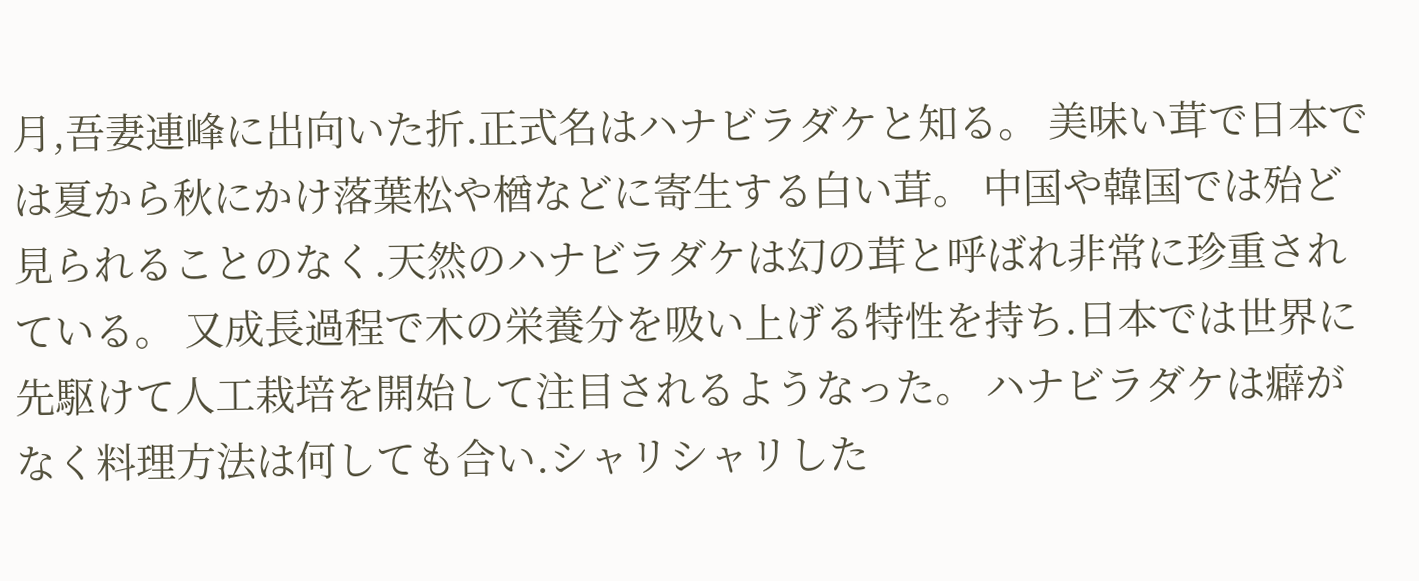月,吾妻連峰に出向いた折.正式名はハナビラダケと知る。 美味い茸で日本では夏から秋にかけ落葉松や楢などに寄生する白い茸。 中国や韓国では殆ど見られることのなく.天然のハナビラダケは幻の茸と呼ばれ非常に珍重されている。 又成長過程で木の栄養分を吸い上げる特性を持ち.日本では世界に先駆けて人工栽培を開始して注目されるようなった。 ハナビラダケは癖がなく料理方法は何しても合い.シャリシャリした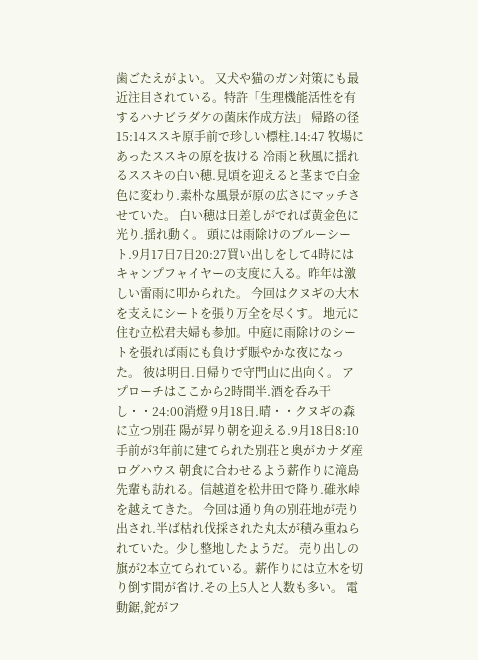歯ごたえがよい。 又犬や猫のガン対策にも最近注目されている。特許「生理機能活性を有するハナビラダケの菌床作成方法」 帰路の径 15:14ススキ原手前で珍しい標柱.14:47 牧場にあったススキの原を抜ける 冷雨と秋風に揺れるススキの白い穂.見頃を迎えると茎まで白金色に変わり.素朴な風景が原の広さにマッチさせていた。 白い穂は日差しがでれば黄金色に光り.揺れ動く。 頭には雨除けのブルーシート.9月17日7日20:27買い出しをして4時にはキャンプフャイヤーの支度に入る。昨年は激しい雷雨に叩かられた。 今回はクヌギの大木を支えにシートを張り万全を尽くす。 地元に住む立松君夫婦も参加。中庭に雨除けのシートを張れば雨にも負けず賑やかな夜になった。 彼は明日.日帰りで守門山に出向く。 アプローチはここから2時間半.酒を呑み干し・・24:00消燈 9月18日.晴・・クヌギの森に立つ別荘 陽が昇り朝を迎える.9月18日8:10手前が3年前に建てられた別荘と奥がカナダ産ログハウス 朝食に合わせるよう薪作りに滝島先輩も訪れる。信越道を松井田で降り.碓氷峠を越えてきた。 今回は通り角の別荘地が売り出され.半ば枯れ伐採された丸太が積み重ねられていた。少し整地したようだ。 売り出しの旗が2本立てられている。薪作りには立木を切り倒す間が省け.その上5人と人数も多い。 電動鋸,鉈がフ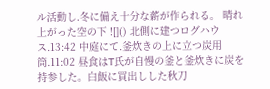ル活動し.冬に備え十分な薪が作られる。 晴れ上がった空の下 ![]() 北側に建つログハウス.13:42 中庭にて.釜炊きの上に立つ炭用筒.11:02 昼食はT氏が自慢の釜と釜炊きに炭を持参した。白飯に買出しした秋刀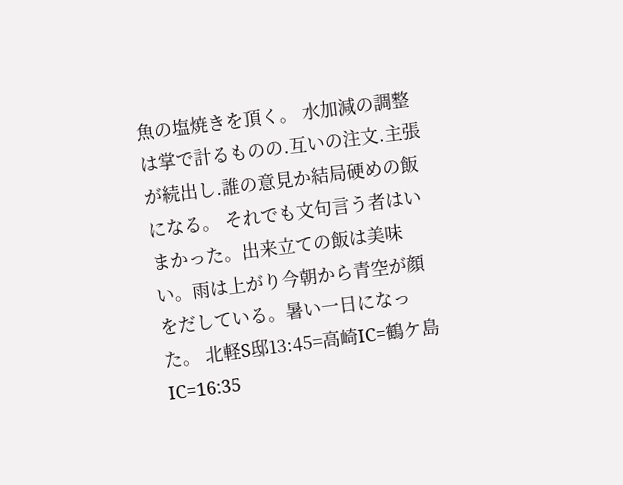魚の塩焼きを頂く。 水加減の調整は掌で計るものの.互いの注文.主張が続出し.誰の意見か結局硬めの飯になる。 それでも文句言う者はいまかった。出来立ての飯は美味い。雨は上がり今朝から青空が顔をだしている。暑い一日になった。 北軽S邸13:45=高崎IC=鶴ケ島IC=16:35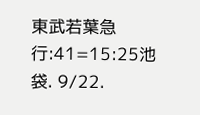東武若葉急行:41=15:25池袋. 9/22.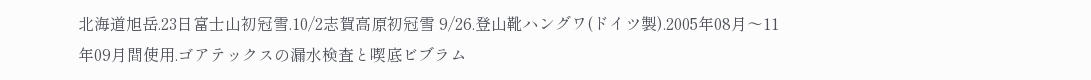北海道旭岳.23日富士山初冠雪.10/2志賀高原初冠雪 9/26.登山靴ハングワ(ドイツ製).2005年08月〜11年09月間使用.ゴアテックスの漏水検査と喫底ビブラム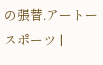の張替.アートースポーツ |